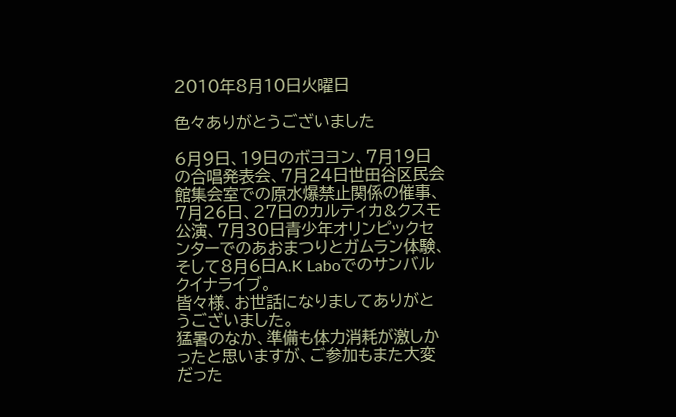2010年8月10日火曜日

色々ありがとうございました

6月9日、19日のボヨヨン、7月19日の合唱発表会、7月24日世田谷区民会館集会室での原水爆禁止関係の催事、7月26日、27日のカルティカ&クスモ公演、7月30日青少年オリンピックセンターでのあおまつりとガムラン体験、そして8月6日A.K Laboでのサンバルクイナライブ。
皆々様、お世話になりましてありがとうございました。
猛暑のなか、準備も体力消耗が激しかったと思いますが、ご参加もまた大変だった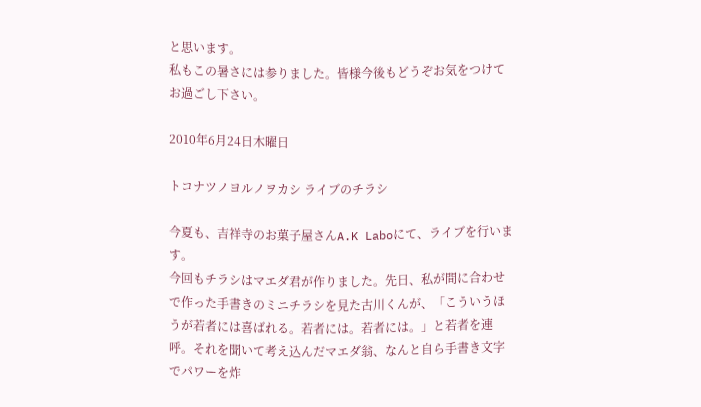と思います。
私もこの暑さには参りました。皆様今後もどうぞお気をつけてお過ごし下さい。

2010年6月24日木曜日

トコナツノヨルノヲカシ ライブのチラシ

今夏も、吉祥寺のお菓子屋さんA.K Laboにて、ライブを行います。
今回もチラシはマエダ君が作りました。先日、私が間に合わせで作った手書きのミニチラシを見た古川くんが、「こういうほうが若者には喜ばれる。若者には。若者には。」と若者を連呼。それを聞いて考え込んだマエダ翁、なんと自ら手書き文字でパワーを炸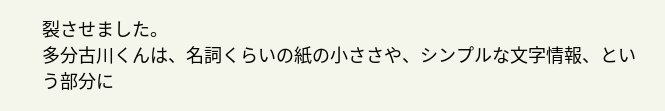裂させました。
多分古川くんは、名詞くらいの紙の小ささや、シンプルな文字情報、という部分に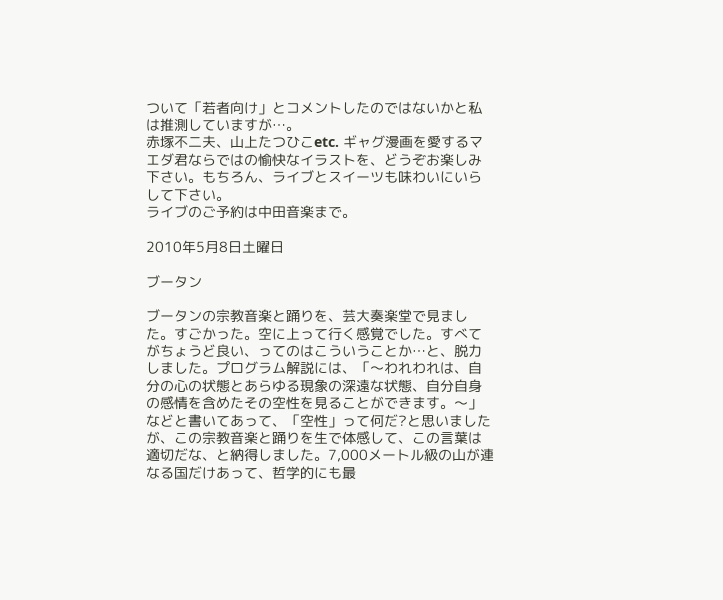ついて「若者向け」とコメントしたのではないかと私は推測していますが…。
赤塚不二夫、山上たつひこetc. ギャグ漫画を愛するマエダ君ならではの愉快なイラストを、どうぞお楽しみ下さい。もちろん、ライブとスイーツも味わいにいらして下さい。
ライブのご予約は中田音楽まで。

2010年5月8日土曜日

ブータン

ブータンの宗教音楽と踊りを、芸大奏楽堂で見ました。すごかった。空に上って行く感覚でした。すべてがちょうど良い、ってのはこういうことか…と、脱力しました。プログラム解説には、「〜われわれは、自分の心の状態とあらゆる現象の深遠な状態、自分自身の感情を含めたその空性を見ることができます。〜」などと書いてあって、「空性」って何だ?と思いましたが、この宗教音楽と踊りを生で体感して、この言葉は適切だな、と納得しました。7,000メートル級の山が連なる国だけあって、哲学的にも最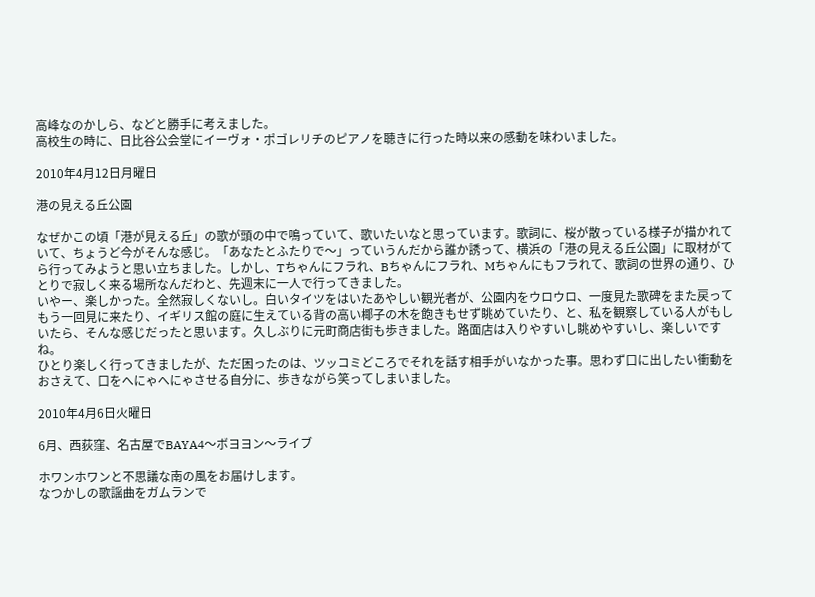高峰なのかしら、などと勝手に考えました。
高校生の時に、日比谷公会堂にイーヴォ・ポゴレリチのピアノを聴きに行った時以来の感動を味わいました。

2010年4月12日月曜日

港の見える丘公園

なぜかこの頃「港が見える丘」の歌が頭の中で鳴っていて、歌いたいなと思っています。歌詞に、桜が散っている様子が描かれていて、ちょうど今がそんな感じ。「あなたとふたりで〜」っていうんだから誰か誘って、横浜の「港の見える丘公園」に取材がてら行ってみようと思い立ちました。しかし、Tちゃんにフラれ、Bちゃんにフラれ、Mちゃんにもフラれて、歌詞の世界の通り、ひとりで寂しく来る場所なんだわと、先週末に一人で行ってきました。
いやー、楽しかった。全然寂しくないし。白いタイツをはいたあやしい観光者が、公園内をウロウロ、一度見た歌碑をまた戻ってもう一回見に来たり、イギリス館の庭に生えている背の高い椰子の木を飽きもせず眺めていたり、と、私を観察している人がもしいたら、そんな感じだったと思います。久しぶりに元町商店街も歩きました。路面店は入りやすいし眺めやすいし、楽しいですね。
ひとり楽しく行ってきましたが、ただ困ったのは、ツッコミどころでそれを話す相手がいなかった事。思わず口に出したい衝動をおさえて、口をへにゃへにゃさせる自分に、歩きながら笑ってしまいました。

2010年4月6日火曜日

6月、西荻窪、名古屋でBAYA4〜ボヨヨン〜ライブ

ホワンホワンと不思議な南の風をお届けします。
なつかしの歌謡曲をガムランで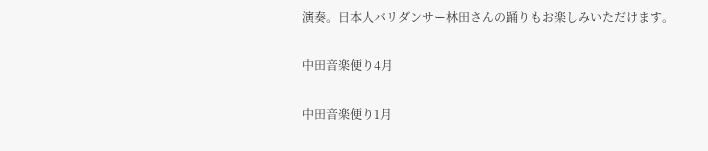演奏。日本人バリダンサー林田さんの踊りもお楽しみいただけます。

中田音楽便り4月

中田音楽便り1月